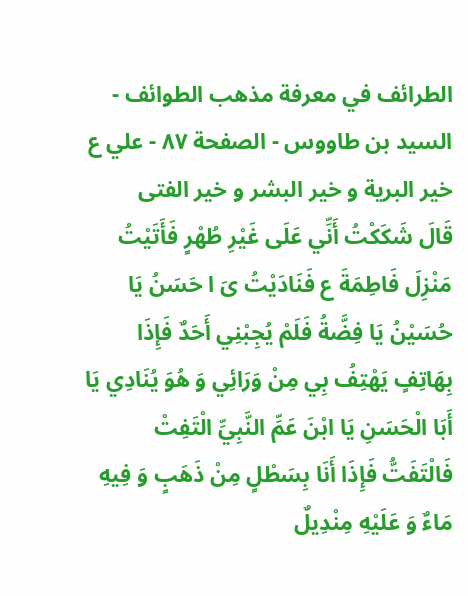الطرائف في معرفة مذهب الطوائف - السيد بن طاووس - الصفحة ٨٧ - علي ع خير البرية و خير البشر و خير الفتى
قَالَ شَكَكْتُ أَنِّي عَلَى غَيْرِ طُهْرٍ فَأَتَيْتُ مَنْزِلَ فَاطِمَةَ ع فَنَادَيْتُ ىَ ا حَسَنُ يَا حُسَيْنُ يَا فِضَّةُ فَلَمْ يُجِبْنِي أَحَدٌ فَإِذَا بِهَاتِفٍ يَهْتِفُ بِي مِنْ وَرَائِي وَ هُوَ يُنَادِي يَا أَبَا الْحَسَنِ يَا ابْنَ عَمِّ النَّبِيِّ الْتَفِتْ فَالْتَفَتُّ فَإِذَا أَنَا بِسَطْلٍ مِنْ ذَهَبٍ وَ فِيهِ مَاءٌ وَ عَلَيْهِ مِنْدِيلٌ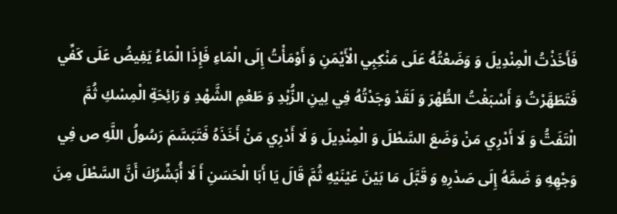فَأَخَذْتُ الْمِنْدِيلَ وَ وَضَعْتُهُ عَلَى مَنْكِبِي الْأَيْمَنِ وَ أَوْمَأْتُ إِلَى الْمَاءِ فَإِذَا الْمَاءُ يَفِيضُ عَلَى كَفِّي فَتَطَهَّرْتُ وَ أَسْبَغْتُ الطُّهْرَ وَ لَقَدْ وَجَدْتُهُ فِي لِينِ الزُّبْدِ وَ طَعْمِ الشَّهْدِ وَ رَائِحَةِ الْمِسْكِ ثُمَّ الْتَفَتُّ وَ لَا أَدْرِي مَنْ وَضَعَ السَّطْلَ وَ الْمِنْدِيلَ وَ لَا أَدْرِي مَنْ أَخَذَهُ فَتَبَسَّمَ رَسُولُ اللَّهِ ص فِي وَجْهِهِ وَ ضَمَّهُ إِلَى صَدْرِهِ وَ قَبَّلَ مَا بَيْنَ عَيْنَيْهِ ثُمَّ قَالَ يَا أَبَا الْحَسَنِ أَ لَا أُبَشِّرُكَ أَنَّ السَّطْلَ مِنَ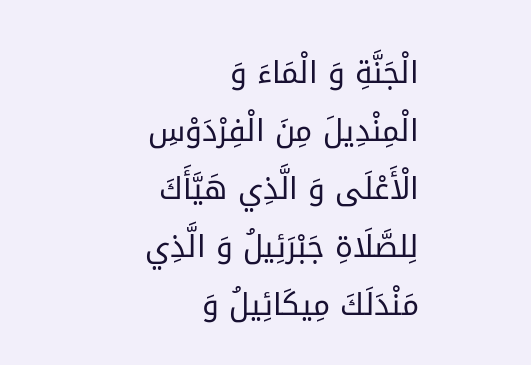الْجَنَّةِ وَ الْمَاءَ وَ الْمِنْدِيلَ مِنَ الْفِرْدَوْسِ الْأَعْلَى وَ الَّذِي هَيَّأَكَ لِلصَّلَاةِ جَبْرَئِيلُ وَ الَّذِي مَنْدَلَكَ مِيكَائِيلُ وَ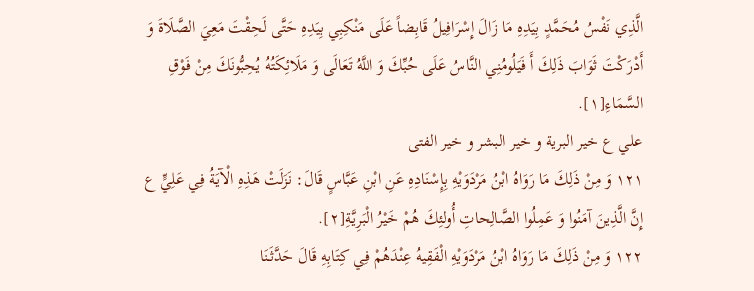الَّذِي نَفْسُ مُحَمَّدٍ بِيَدِهِ مَا زَالَ إِسْرَافِيلُ قَابِضاً عَلَى مَنْكِبِي بِيَدِهِ حَتَّى لَحِقْتَ مَعِيَ الصَّلَاةَ وَ أَدْرَكْتَ ثَوَابَ ذَلِكَ أَ فَيَلُومُنِي النَّاسُ عَلَى حُبِّكَ وَ اللَّهُ تَعَالَى وَ مَلَائِكَتُهُ يُحِبُّونَكَ مِنْ فَوْقِ السَّمَاءِ[١].
علي ع خير البرية و خير البشر و خير الفتى
١٢١ وَ مِنْ ذَلِكَ مَا رَوَاهُ ابْنُ مَرْدَوَيْهِ بِإِسْنَادِهِ عَنِ ابْنِ عَبَّاسٍ قَالَ: نَزَلَتْ هَذِهِ الْآيَةُ فِي عَلِيٍّ ع إِنَّ الَّذِينَ آمَنُوا وَ عَمِلُوا الصَّالِحاتِ أُولئِكَ هُمْ خَيْرُ الْبَرِيَّةِ[٢].
١٢٢ وَ مِنْ ذَلِكَ مَا رَوَاهُ ابْنُ مَرْدَوَيْهِ الْفَقِيهُ عِنْدَهُمْ فِي كِتَابِهِ قَالَ حَدَّثَنَا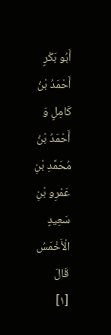أَبُو بَكْرٍ أَحْمَدُ بْنُ كَامِلٍ وَ أَحْمَدُ بْنُ مُحَمَّدِ بْنِ عَمْرِو بْنِ سَعِيدٍ الْأَخْمَسُ قَالَ
[١]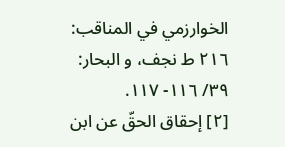الخوارزمي في المناقب: ٢١٦ ط نجف، و البحار: ٣٩/ ١١٦- ١١٧.
[٢] إحقاق الحقّ عن ابن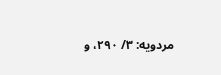مردويه: ٣/ ٢٩٠، و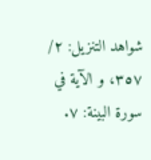شواهد التنزيل: ٢/ ٣٥٧، و الآية في سورة البينة: ٧.